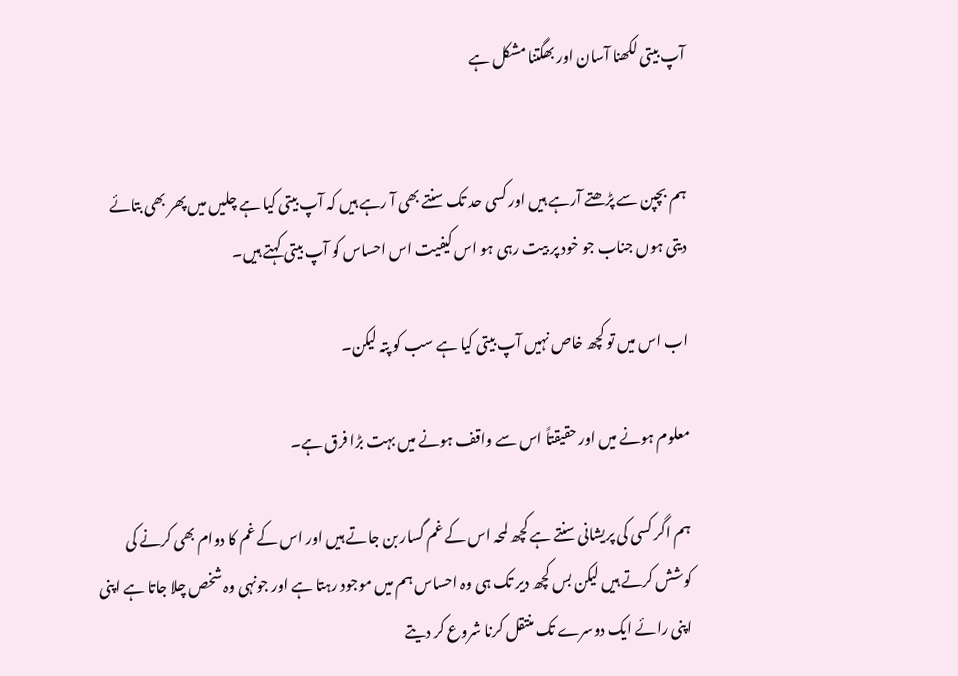آپ بیتی لکھنا آسان اور بھگتنا مشکل ہے


ہم بچپن سے پڑھتے آرہے ہیں اور کسی حد تک سنتے بھی آ رہے ہیں کہ آپ بیتی کیا ہے چلیں میں پھر بھی بتائے دیتی ہوں جناب جو خود پر بیت رہی ہو اس کیفیت اس احساس کو آپ بیتی کہتے ہیں۔

اب اس میں تو کچھ خاص نہیں آپ بیتی کیا ہے سب کو پتہ لیکن۔

معلوم ہونے میں اور حقیقتاً اس سے واقف ہونے میں بہت بڑا فرق ہے۔

ہم اگر کسی کی پریشانی سنتے ہے کچھ لمحہ اس کے غم گسار بن جاتے ہیں اور اس کے غم کا دوام بھی کرنے کی کوشش کرتے ہیں لیکن بس کچھ دیر تک ہی وہ احساس ہم میں موجود رہتا ہے اور جونہی وہ شخص چلا جاتا ہے اپنی اپنی رائے ایک دوسرے تک منتقل کرنا شروع کر دیتے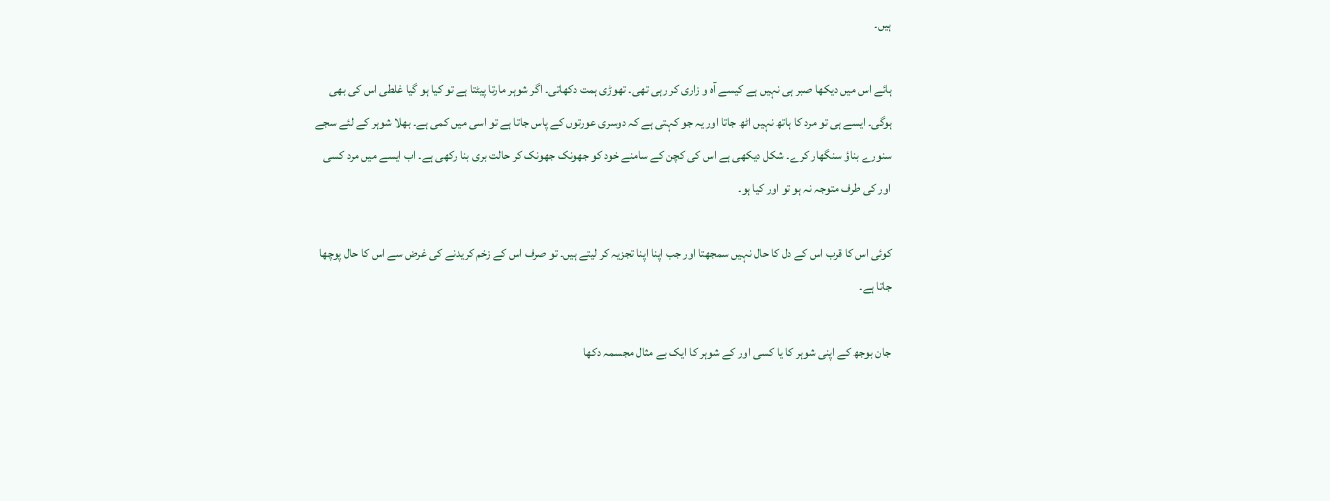ہیں۔

ہائے اس میں دیکھا صبر ہی نہیں ہے کیسے آہ و زاری کر رہی تھی۔ تھوڑی ہمت دکھاتی۔ اگر شوہر مارتا پیٹتا ہے تو کیا ہو گیا غلطی اس کی بھی ہوگی۔ ایسے ہی تو مرد کا ہاتھ نہیں اٹھ جاتا اور یہ جو کہتی ہے کہ دوسری عورتوں کے پاس جاتا ہے تو اسی میں کمی ہے۔ بھلا شوہر کے لئے سجے سنورے بناؤ سنگھار کرے۔ شکل دیکھی ہے اس کی کچن کے سامنے خود کو جھونک جھونک کر حالت بری بنا رکھی ہے۔ اب ایسے میں مرد کسی اور کی طرف متوجہ نہ ہو تو اور کیا ہو۔

کوئی اس کا قرب اس کے دل کا حال نہیں سمجھتا اور جب اپنا اپنا تجزیہ کر لیتے ہیں۔ تو صرف اس کے زخم کریدنے کی غرض سے اس کا حال پوچھا جاتا ہے۔

جان بوجھ کے اپنی شوہر کا یا کسی اور کے شوہر کا ایک بے مثال مجسمہ دکھا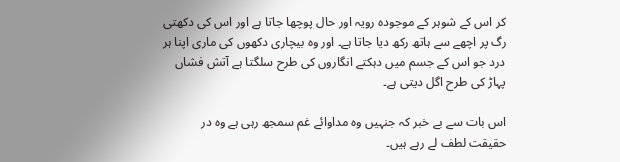کر اس کے شوہر کے موجودہ رویہ اور حال پوچھا جاتا ہے اور اس کی دکھتی رگ پر اچھے سے ہاتھ رکھ دیا جاتا ہے۔ اور وہ بیچاری دکھوں کی ماری اپنا ہر درد جو اس کے جسم میں دہکتے انگاروں کی طرح سلگتا ہے آتش فشاں پہاڑ کی طرح اگل دیتی ہے۔

اس بات سے بے خبر کہ جنہیں وہ مداوائے غم سمجھ رہی ہے وہ در حقیقت لطف لے رہے ہیں۔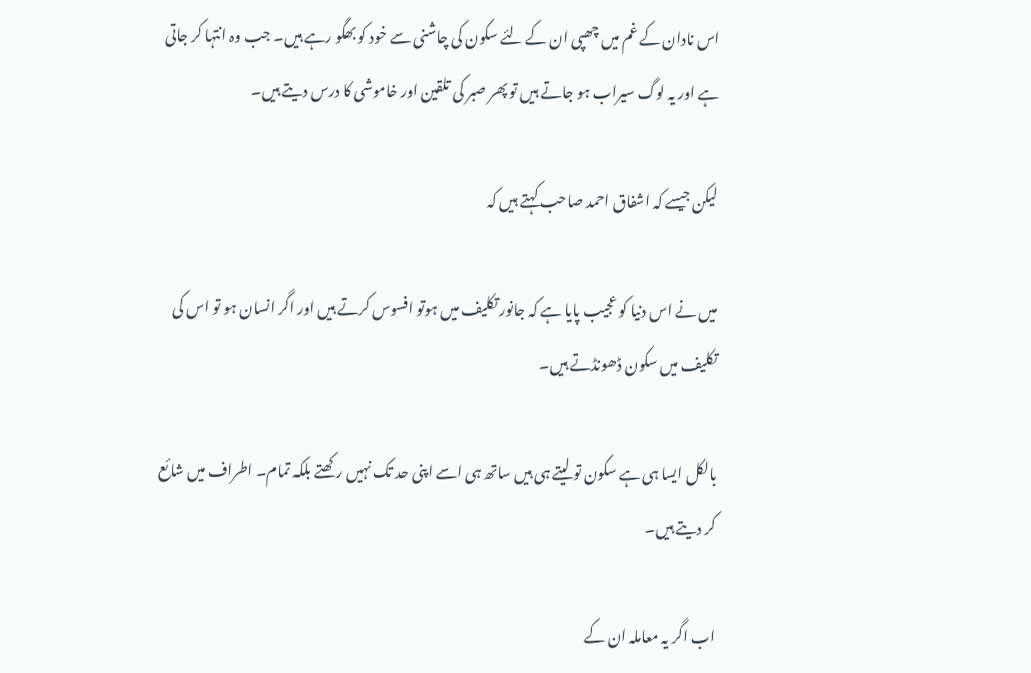اس نادان کے غم میں چھپی ان کے لئے سکون کی چاشنی سے خود کو بھگو رہے ہیں۔ جب وہ انتہا کر جاتی ہے اور یہ لوگ سیراب ہو جاتے ہیں تو پھر صبر کی تلقین اور خاموشی کا درس دیتے ہیں۔

لیکن جیسے کہ اشفاق احمد صاحب کہتے ہیں کہ

میں نے اس دنیا کو عجیب پایا ہے کہ جانور تکلیف میں ہوتو افسوس کرتے ہیں اور اگر انسان ہو تو اس کی تکلیف میں سکون ڈھونڈتے ہیں۔

بالکل ایسا ہی ہے سکون تو لیتے ہی ہیں ساتھ ہی اسے اپنی حد تک نہیں رکھتے بلکہ تمام۔ اطراف میں شائع کر دیتے ہیں۔

اب اگر یہ معاملہ ان کے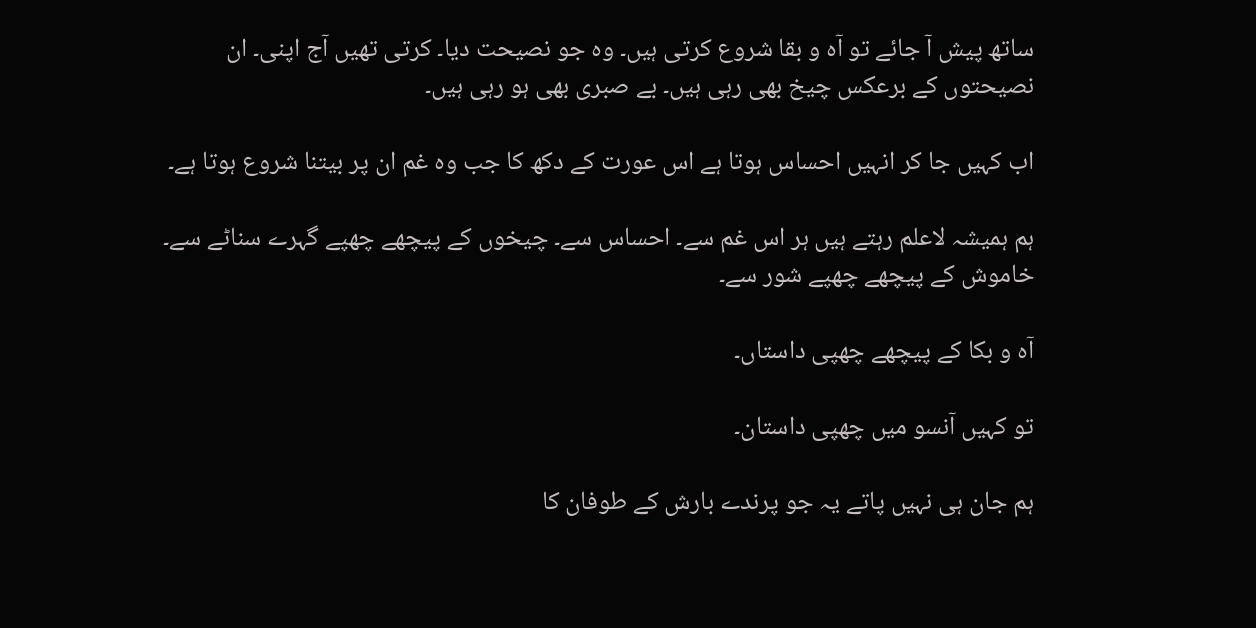ساتھ پیش آ جائے تو آہ و بقا شروع کرتی ہیں۔ وہ جو نصیحت دیا۔ کرتی تھیں آج اپنی۔ ان نصیحتوں کے برعکس چیخ بھی رہی ہیں۔ بے صبری بھی ہو رہی ہیں۔

اب کہیں جا کر انہیں احساس ہوتا ہے اس عورت کے دکھ کا جب وہ غم ان پر بیتنا شروع ہوتا ہے۔

ہم ہمیشہ لاعلم رہتے ہیں ہر اس غم سے۔ احساس سے۔ چیخوں کے پیچھے چھپے گہرے سناٹے سے۔ خاموش کے پیچھے چھپے شور سے۔

آہ و بکا کے پیچھے چھپی داستاں۔

تو کہیں آنسو میں چھپی داستان۔

ہم جان ہی نہیں پاتے یہ جو پرندے بارش کے طوفان کا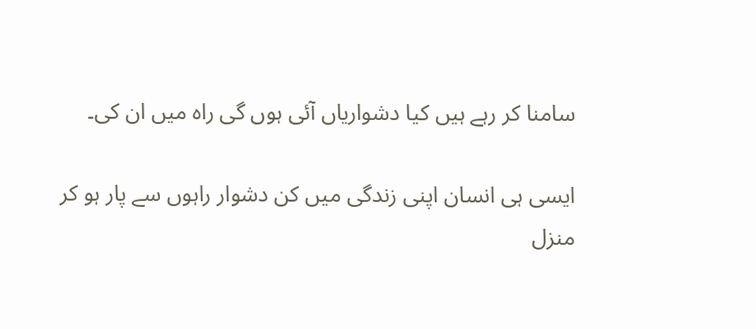سامنا کر رہے ہیں کیا دشواریاں آئی ہوں گی راہ میں ان کی۔

ایسی ہی انسان اپنی زندگی میں کن دشوار راہوں سے پار ہو کر منزل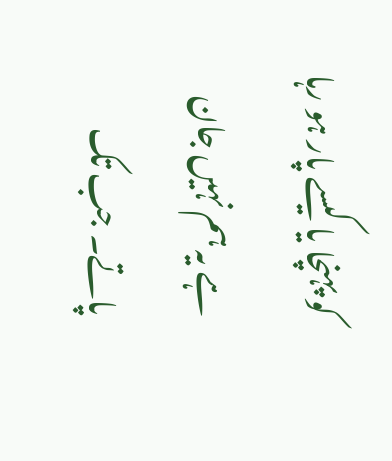کو پہنچا یا کیسے پار ہو رہا ہے یہ ہم نہیں جان پاتے۔ جب تک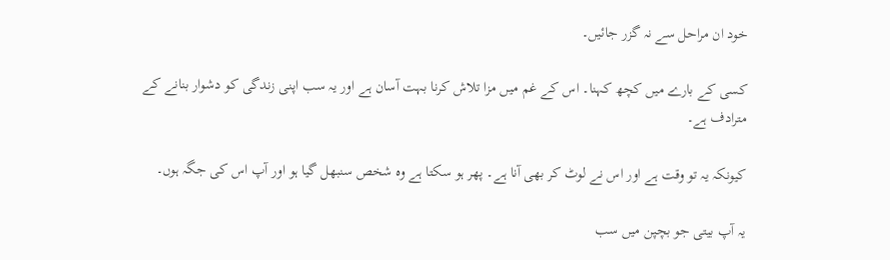خود ان مراحل سے نہ گزر جائیں۔

کسی کے بارے میں کچھ کہنا۔ اس کے غم میں مزا تلاش کرنا بہت آسان ہے اور یہ سب اپنی زندگی کو دشوار بنانے کے مترادف ہے۔

کیونکہ یہ تو وقت ہے اور اس نے لوٹ کر بھی آنا ہے۔ پھر ہو سکتا ہے وہ شخص سنبھل گیا ہو اور آپ اس کی جگہ ہوں۔

یہ آپ بیتی جو بچپن میں سب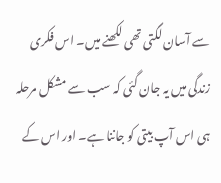سے آسان لگتی تھی لکھنے میں۔ اس فکری زندگی میں یہ جان گئی کہ سب سے مشکل مرحلہ ہی اس آپ بیتی کو جاننا ہے۔ اور اس کے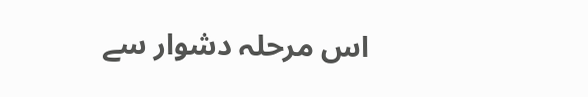اس مرحلہ دشوار سے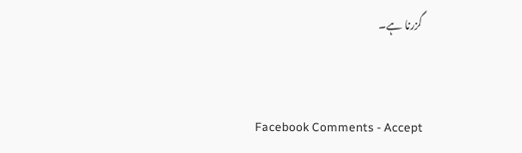گزرنا ہے۔


Facebook Comments - Accept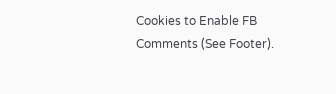Cookies to Enable FB Comments (See Footer).